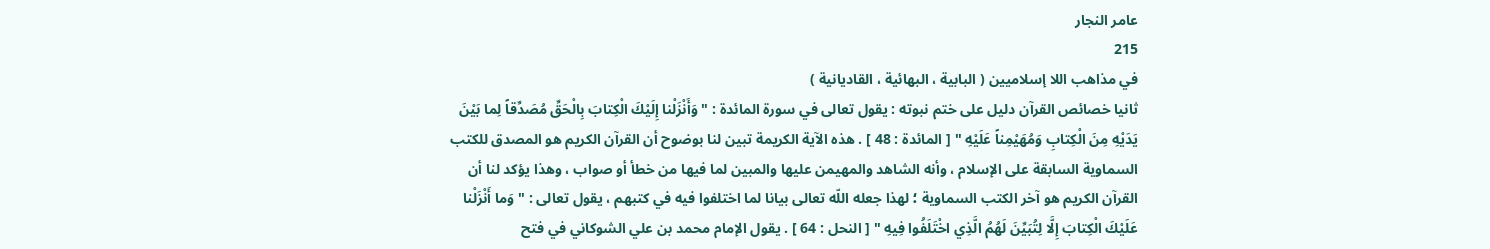عامر النجار
215
في مذاهب اللا إسلاميين ( البابية ، البهائية ، القاديانية )
ثانيا خصائص القرآن دليل على ختم نبوته : يقول تعالى في سورة المائدة : " وَأَنْزَلْنا إِلَيْكَ الْكِتابَ بِالْحَقِّ مُصَدِّقاً لِما بَيْنَ يَدَيْهِ مِنَ الْكِتابِ وَمُهَيْمِناً عَلَيْهِ " [ المائدة : 48 ] . هذه الآية الكريمة تبين لنا بوضوح أن القرآن الكريم هو المصدق للكتب السماوية السابقة على الإسلام ، وأنه الشاهد والمهيمن عليها والمبين لما فيها من خطأ أو صواب ، وهذا يؤكد لنا أن القرآن الكريم هو آخر الكتب السماوية ؛ لهذا جعله اللّه تعالى بيانا لما اختلفوا فيه في كتبهم ، يقول تعالى : " وَما أَنْزَلْنا عَلَيْكَ الْكِتابَ إِلَّا لِتُبَيِّنَ لَهُمُ الَّذِي اخْتَلَفُوا فِيهِ " [ النحل : 64 ] . يقول الإمام محمد بن علي الشوكاني في فتح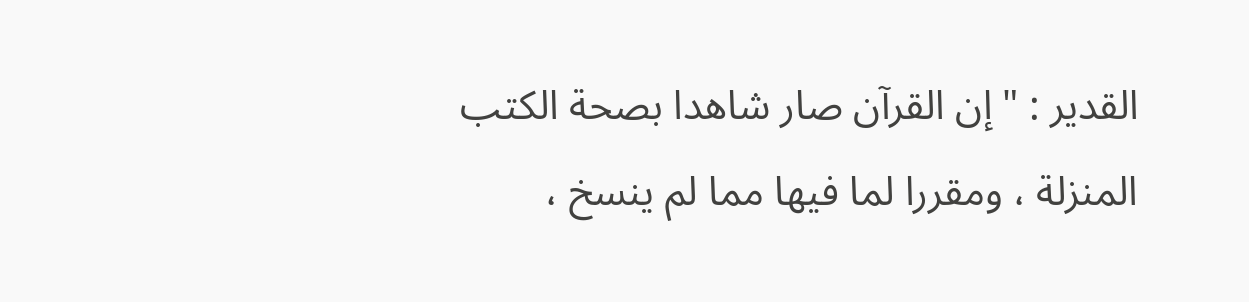القدير : " إن القرآن صار شاهدا بصحة الكتب المنزلة ، ومقررا لما فيها مما لم ينسخ ،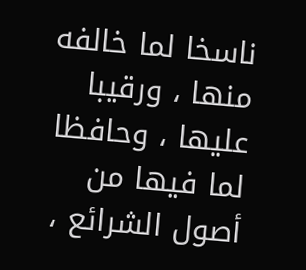ناسخا لما خالفه منها ، ورقيبا عليها ، وحافظا لما فيها من أصول الشرائع ،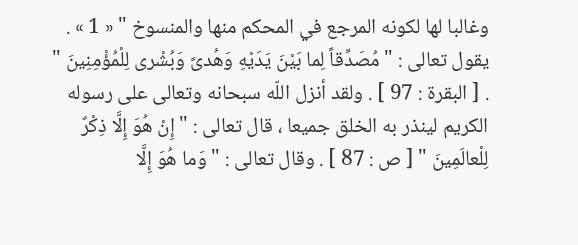وغالبا لها لكونه المرجع في المحكم منها والمنسوخ " « 1 » . يقول تعالى : " مُصَدِّقاً لِما بَيْنَ يَدَيْهِ وَهُدىً وَبُشْرى لِلْمُؤْمِنِينَ " . [ البقرة : 97 ] . ولقد أنزل اللّه سبحانه وتعالى على رسوله الكريم لينذر به الخلق جميعا ، قال تعالى : " إِنْ هُوَ إِلَّا ذِكْرٌ لِلْعالَمِينَ " [ ص : 87 ] . وقال تعالى : " وَما هُوَ إِلَّا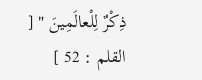ذِكْرٌ لِلْعالَمِينَ " [ القلم : 52 ]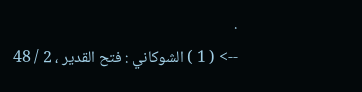.
--> ( 1 ) الشوكاني : فتح القدير ، 2 / 48